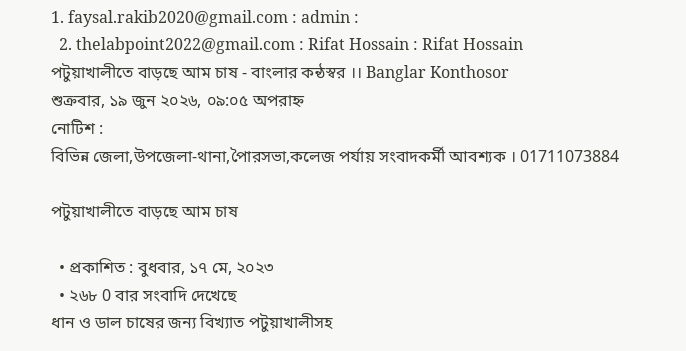1. faysal.rakib2020@gmail.com : admin :
  2. thelabpoint2022@gmail.com : Rifat Hossain : Rifat Hossain
পটুয়াখালীতে বাড়ছে আম চাষ - বাংলার কন্ঠস্বর ।। Banglar Konthosor
শুক্রবার, ১৯ জুন ২০২৬, ০৯:০৫ অপরাহ্ন
নোটিশ :
বিভিন্ন জেলা,উপজেলা-থানা,পৈারসভা,কলেজ পর্যায় সংবাদকর্মী আবশ্যক । 01711073884

পটুয়াখালীতে বাড়ছে আম চাষ

  • প্রকাশিত : বুধবার, ১৭ মে, ২০২৩
  • ২৬৮ 0 বার সংবাদি দেখেছে
ধান ও ডাল চাষের জন্য বিখ্যাত পটুয়াখালীসহ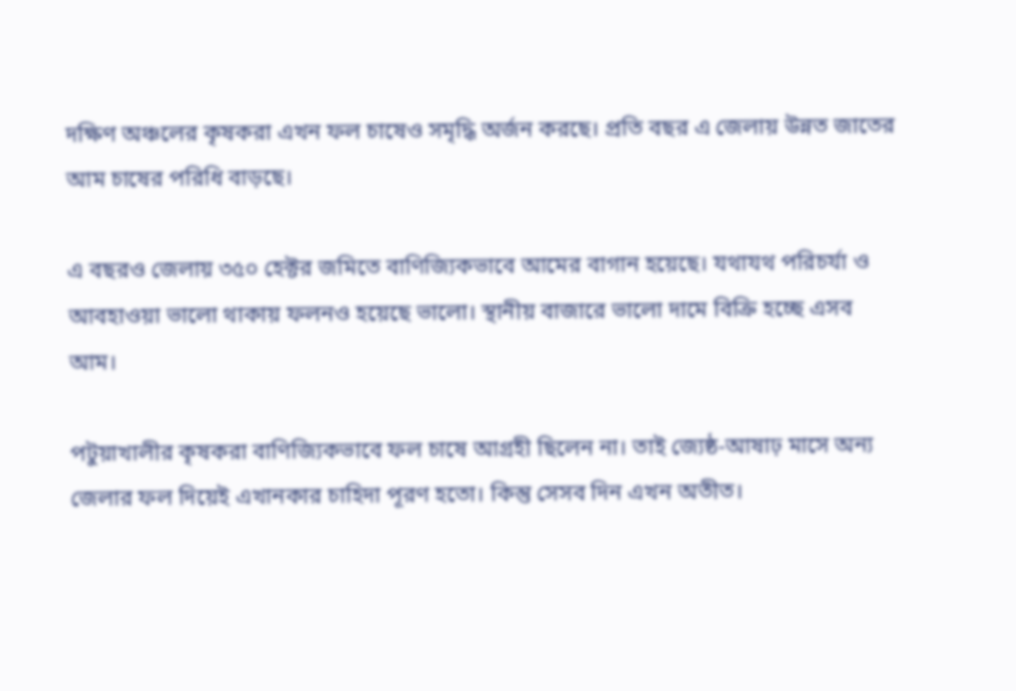দক্ষিণ অঞ্চলের কৃষকরা এখন ফল চাষেও সমৃদ্ধি অর্জন করছে। প্রতি বছর এ জেলায় উন্নত জাতের আম চাষের পরিধি বাড়ছে।

এ বছরও জেলায় ৩৫০ হেক্টর জমিতে বাণিজ্যিকভাবে আমের বাগান হয়েছে। যথাযথ পরিচর্যা ও আবহাওয়া ভালো থাকায় ফলনও হয়েছে ভালো। স্থানীয় বাজারে ভালো দামে বিক্রি হচ্ছে এসব আম।

পটুয়াখালীর কৃষকরা বাণিজ্যিকভাবে ফল চাষে আগ্রহী ছিলেন না। তাই জ্যেষ্ঠ-আষাঢ় মাসে অন্য জেলার ফল দিয়েই এখানকার চাহিদা পূরণ হতো। কিন্তু সেসব দিন এখন অতীত।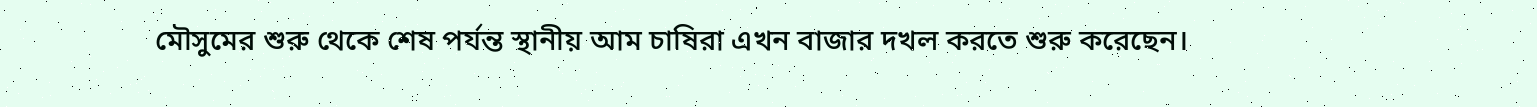মৌসুমের শুরু থেকে শেষ পর্যন্ত স্থানীয় আম চাষিরা এখন বাজার দখল করতে শুরু করেছেন।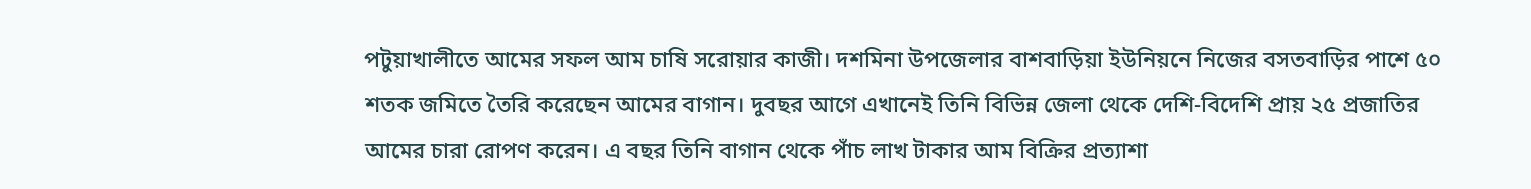পটুয়াখালীতে আমের সফল আম চাষি সরোয়ার কাজী। দশমিনা উপজেলার বাশবাড়িয়া ইউনিয়নে নিজের বসতবাড়ির পাশে ৫০ শতক জমিতে তৈরি করেছেন আমের বাগান। দুবছর আগে এখানেই তিনি বিভিন্ন জেলা থেকে দেশি-বিদেশি প্রায় ২৫ প্রজাতির আমের চারা রোপণ করেন। এ বছর তিনি বাগান থেকে পাঁচ লাখ টাকার আম বিক্রির প্রত্যাশা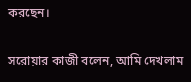করছেন।

সরোয়ার কাজী বলেন, আমি দেখলাম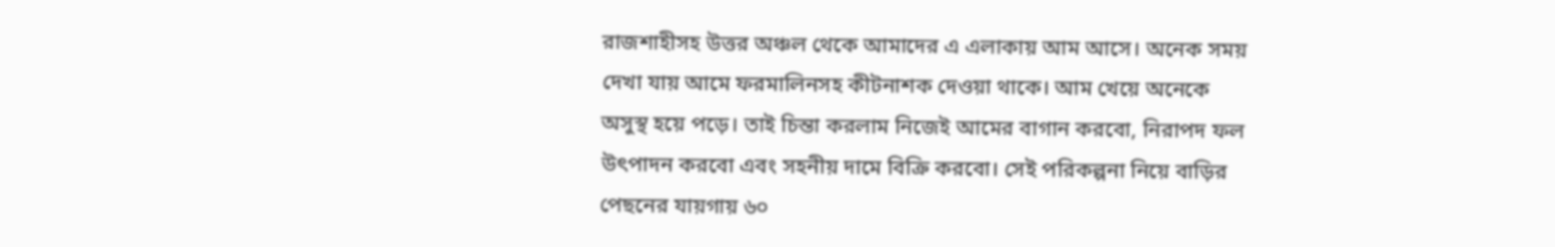রাজশাহীসহ উত্তর অঞ্চল থেকে আমাদের এ এলাকায় আম আসে। অনেক সময় দেখা যায় আমে ফরমালিনসহ কীটনাশক দেওয়া থাকে। আম খেয়ে অনেকে অসুস্থ হয়ে পড়ে। তাই চিন্তা করলাম নিজেই আমের বাগান করবো, নিরাপদ ফল উৎপাদন করবো এবং সহনীয় দামে বিক্রি করবো। সেই পরিকল্পনা নিয়ে বাড়ির পেছনের যায়গায় ৬০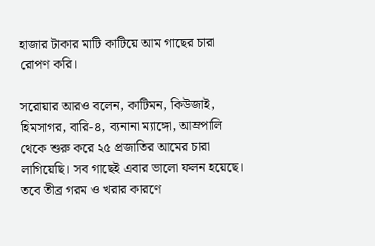হাজার টাকার মাটি কাটিয়ে আম গাছের চারা রোপণ করি।

সরোয়ার আরও বলেন, কাটিমন, কিউজাই, হিমসাগর, বারি-৪, ব্যনানা ম্যাঙ্গো, আম্রপালি থেকে শুরু করে ২৫ প্রজাতির আমের চারা লাগিয়েছি। সব গাছেই এবার ভালো ফলন হয়েছে। তবে তীব্র গরম ও খরার কারণে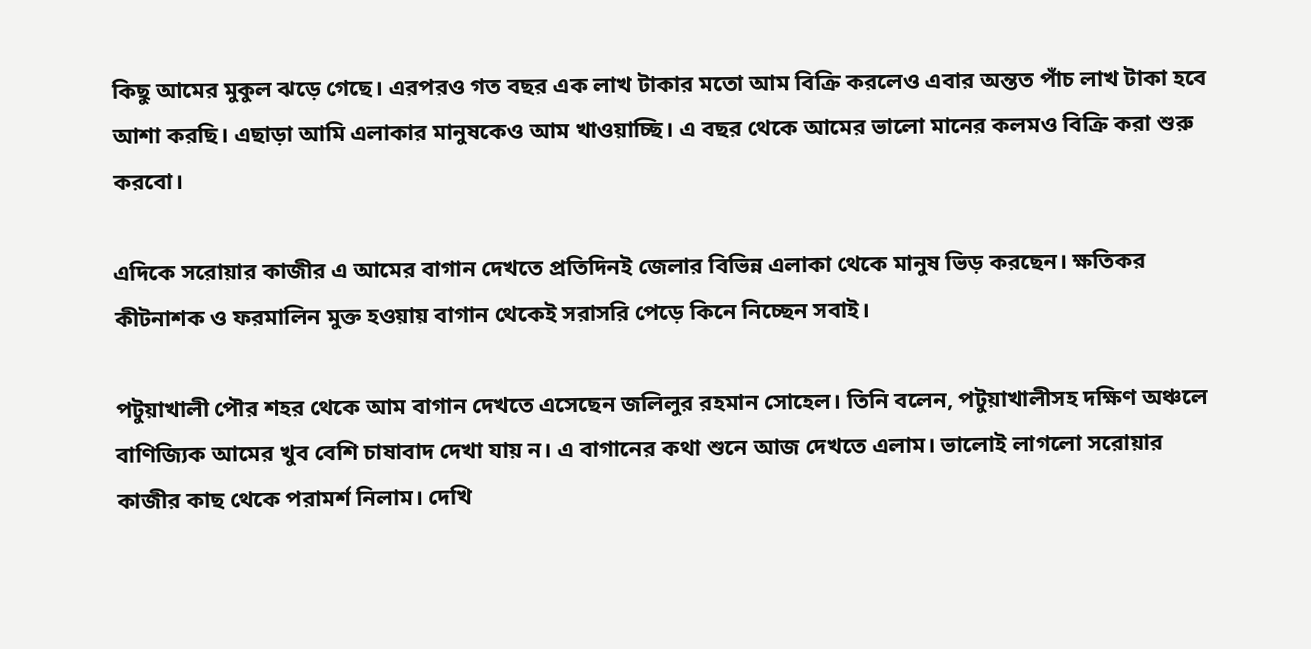কিছু আমের মুকুল ঝড়ে গেছে। এরপরও গত বছর এক লাখ টাকার মতো আম বিক্রি করলেও এবার অন্তত পাঁচ লাখ টাকা হবে আশা করছি। এছাড়া আমি এলাকার মানুষকেও আম খাওয়াচ্ছি। এ বছর থেকে আমের ভালো মানের কলমও বিক্রি করা শুরু করবো।

এদিকে সরোয়ার কাজীর এ আমের বাগান দেখতে প্রতিদিনই জেলার বিভিন্ন এলাকা থেকে মানুষ ভিড় করছেন। ক্ষতিকর কীটনাশক ও ফরমালিন মুক্ত হওয়ায় বাগান থেকেই সরাসরি পেড়ে কিনে নিচ্ছেন সবাই।

পটুয়াখালী পৌর শহর থেকে আম বাগান দেখতে এসেছেন জলিলুর রহমান সোহেল। তিনি বলেন, পটুয়াখালীসহ দক্ষিণ অঞ্চলে বাণিজ্যিক আমের খুব বেশি চাষাবাদ দেখা যায় ন। এ বাগানের কথা শুনে আজ দেখতে এলাম। ভালোই লাগলো সরোয়ার কাজীর কাছ থেকে পরামর্শ নিলাম। দেখি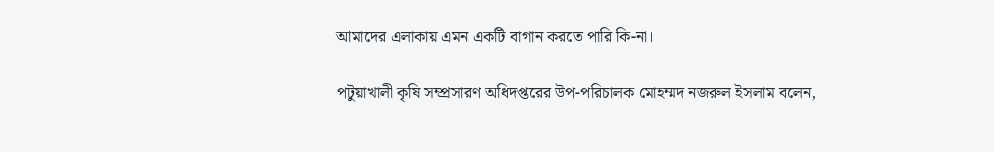আমাদের এলাকায় এমন একটি বাগান করতে পারি কি-না।

পটুয়াখালী কৃষি সম্প্রসারণ অধিদপ্তরের উপ-পরিচালক মোহম্মদ নজরুল ইসলাম বলেন,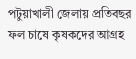পটুয়াখালী জেলায় প্রতিবছর ফল চাষে কৃষকদের আগ্রহ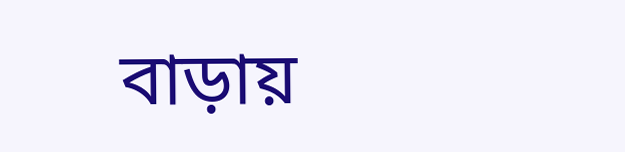বাড়ায়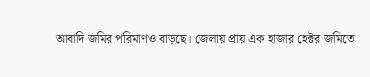আবাদি জমির পরিমাণও বাড়ছে। জেলায় প্রায় এক হাজার হেক্টর জমিতে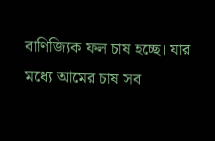বাণিজ্যিক ফল চাষ হচ্ছে। যার মধ্যে আমের চাষ সব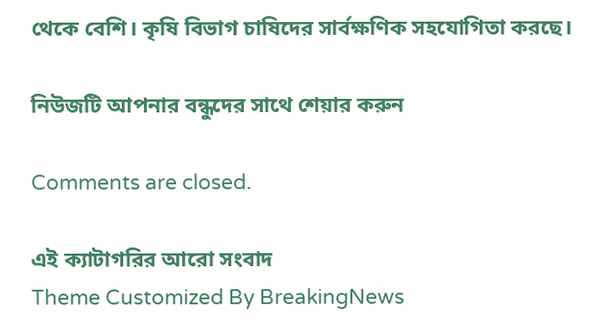থেকে বেশি। কৃষি বিভাগ চাষিদের সার্বক্ষণিক সহযোগিতা করছে।

নিউজটি আপনার বন্ধুদের সাথে শেয়ার করুন

Comments are closed.

এই ক্যাটাগরির ‍আরো সংবাদ
Theme Customized By BreakingNews